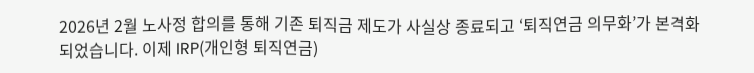2026년 2월 노사정 합의를 통해 기존 퇴직금 제도가 사실상 종료되고 ‘퇴직연금 의무화’가 본격화되었습니다. 이제 IRP(개인형 퇴직연금)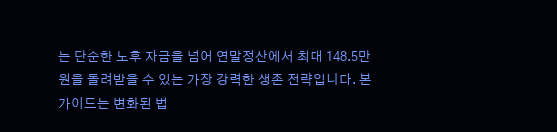는 단순한 노후 자금을 넘어 연말정산에서 최대 148.5만 원을 돌려받을 수 있는 가장 강력한 생존 전략입니다. 본 가이드는 변화된 법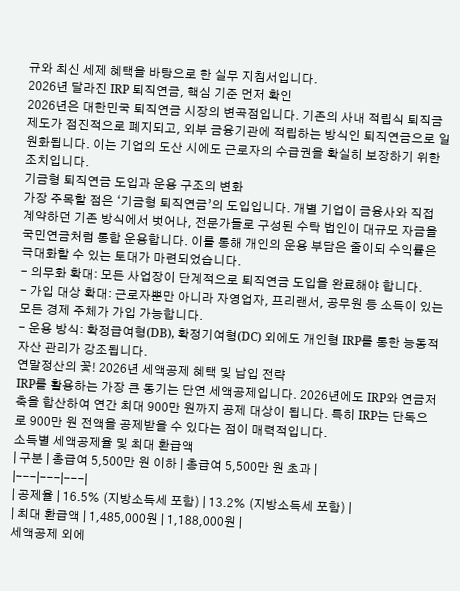규와 최신 세제 혜택을 바탕으로 한 실무 지침서입니다.
2026년 달라진 IRP 퇴직연금, 핵심 기준 먼저 확인
2026년은 대한민국 퇴직연금 시장의 변곡점입니다. 기존의 사내 적립식 퇴직금 제도가 점진적으로 폐지되고, 외부 금융기관에 적립하는 방식인 퇴직연금으로 일원화됩니다. 이는 기업의 도산 시에도 근로자의 수급권을 확실히 보장하기 위한 조치입니다.
기금형 퇴직연금 도입과 운용 구조의 변화
가장 주목할 점은 ‘기금형 퇴직연금’의 도입입니다. 개별 기업이 금융사와 직접 계약하던 기존 방식에서 벗어나, 전문가들로 구성된 수탁 법인이 대규모 자금을 국민연금처럼 통합 운용합니다. 이를 통해 개인의 운용 부담은 줄이되 수익률은 극대화할 수 있는 토대가 마련되었습니다.
- 의무화 확대: 모든 사업장이 단계적으로 퇴직연금 도입을 완료해야 합니다.
- 가입 대상 확대: 근로자뿐만 아니라 자영업자, 프리랜서, 공무원 등 소득이 있는 모든 경제 주체가 가입 가능합니다.
- 운용 방식: 확정급여형(DB), 확정기여형(DC) 외에도 개인형 IRP를 통한 능동적 자산 관리가 강조됩니다.
연말정산의 꽃! 2026년 세액공제 혜택 및 납입 전략
IRP를 활용하는 가장 큰 동기는 단연 세액공제입니다. 2026년에도 IRP와 연금저축을 합산하여 연간 최대 900만 원까지 공제 대상이 됩니다. 특히 IRP는 단독으로 900만 원 전액을 공제받을 수 있다는 점이 매력적입니다.
소득별 세액공제율 및 최대 환급액
| 구분 | 총급여 5,500만 원 이하 | 총급여 5,500만 원 초과 |
|---|---|---|
| 공제율 | 16.5% (지방소득세 포함) | 13.2% (지방소득세 포함) |
| 최대 환급액 | 1,485,000원 | 1,188,000원 |
세액공제 외에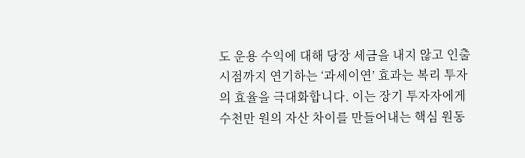도 운용 수익에 대해 당장 세금을 내지 않고 인출 시점까지 연기하는 ‘과세이연’ 효과는 복리 투자의 효율을 극대화합니다. 이는 장기 투자자에게 수천만 원의 자산 차이를 만들어내는 핵심 원동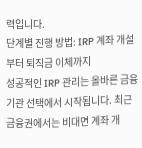력입니다.
단계별 진행 방법: IRP 계좌 개설부터 퇴직금 이체까지
성공적인 IRP 관리는 올바른 금융기관 선택에서 시작됩니다. 최근 금융권에서는 비대면 계좌 개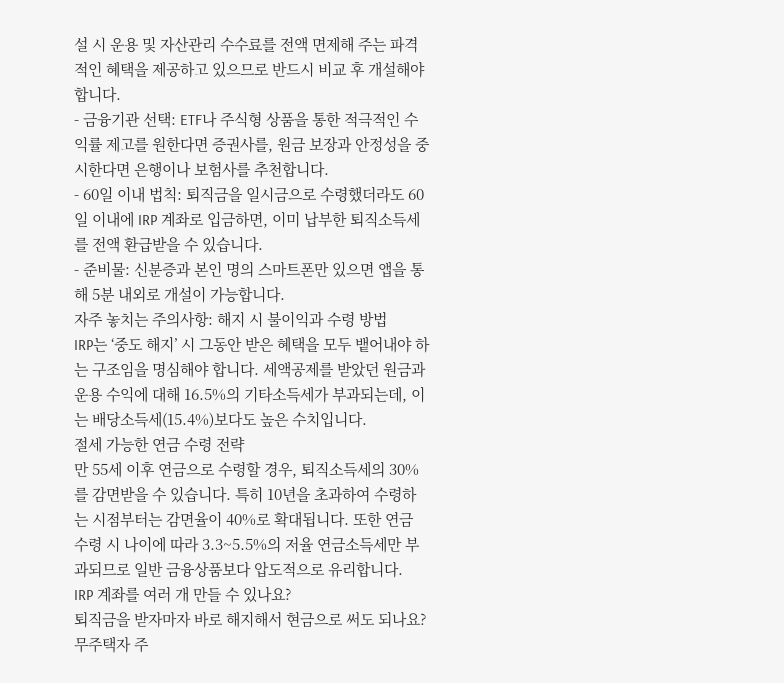설 시 운용 및 자산관리 수수료를 전액 면제해 주는 파격적인 혜택을 제공하고 있으므로 반드시 비교 후 개설해야 합니다.
- 금융기관 선택: ETF나 주식형 상품을 통한 적극적인 수익률 제고를 원한다면 증권사를, 원금 보장과 안정성을 중시한다면 은행이나 보험사를 추천합니다.
- 60일 이내 법칙: 퇴직금을 일시금으로 수령했더라도 60일 이내에 IRP 계좌로 입금하면, 이미 납부한 퇴직소득세를 전액 환급받을 수 있습니다.
- 준비물: 신분증과 본인 명의 스마트폰만 있으면 앱을 통해 5분 내외로 개설이 가능합니다.
자주 놓치는 주의사항: 해지 시 불이익과 수령 방법
IRP는 ‘중도 해지’ 시 그동안 받은 혜택을 모두 뱉어내야 하는 구조임을 명심해야 합니다. 세액공제를 받았던 원금과 운용 수익에 대해 16.5%의 기타소득세가 부과되는데, 이는 배당소득세(15.4%)보다도 높은 수치입니다.
절세 가능한 연금 수령 전략
만 55세 이후 연금으로 수령할 경우, 퇴직소득세의 30%를 감면받을 수 있습니다. 특히 10년을 초과하여 수령하는 시점부터는 감면율이 40%로 확대됩니다. 또한 연금 수령 시 나이에 따라 3.3~5.5%의 저율 연금소득세만 부과되므로 일반 금융상품보다 압도적으로 유리합니다.
IRP 계좌를 여러 개 만들 수 있나요?
퇴직금을 받자마자 바로 해지해서 현금으로 써도 되나요?
무주택자 주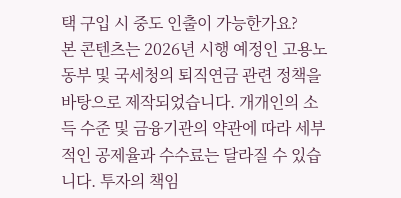택 구입 시 중도 인출이 가능한가요?
본 콘텐츠는 2026년 시행 예정인 고용노동부 및 국세청의 퇴직연금 관련 정책을 바탕으로 제작되었습니다. 개개인의 소득 수준 및 금융기관의 약관에 따라 세부적인 공제율과 수수료는 달라질 수 있습니다. 투자의 책임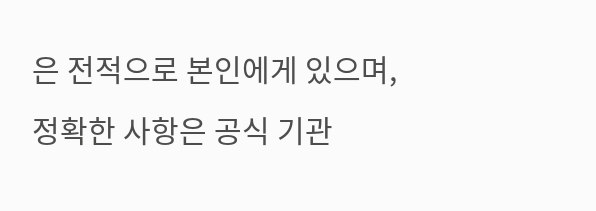은 전적으로 본인에게 있으며, 정확한 사항은 공식 기관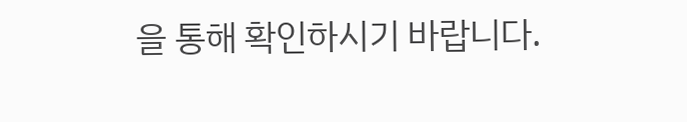을 통해 확인하시기 바랍니다.